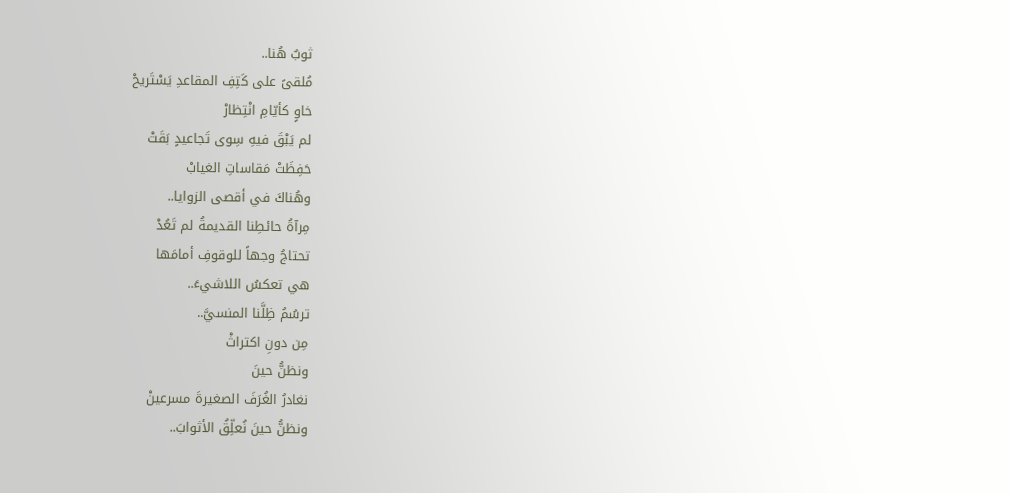ثوبٌ هُنا..
مُلقىً على كَتِفِ المقاعدِ يَسْتَريحْ
خاوٍ كأيّامِ انْتِظارْ
لم يَبْقَ فيهِ سِوى تَجاعيدٍ بَقَتْ
حَفِظَتْ مَقاساتِ الغيابْ
وهُناكَ في أقصى الزوايا..
مِرآةُ حائطِنا القديمةُ لم تَعُدْ
تحتاجُ وجهاً للوقوفِ أمامَها
هي تعكسُ اللاشيءَ..
ترسُمُ ظِلَّنا المنسيَّ..
مِن دونِ اكتراثْ
ونظنُّ حينَ
نغادرُ الغُرَفَ الصغيرةَ مسرعينْ
ونظنُّ حينَ نُعلِّقُ الأثوابَ..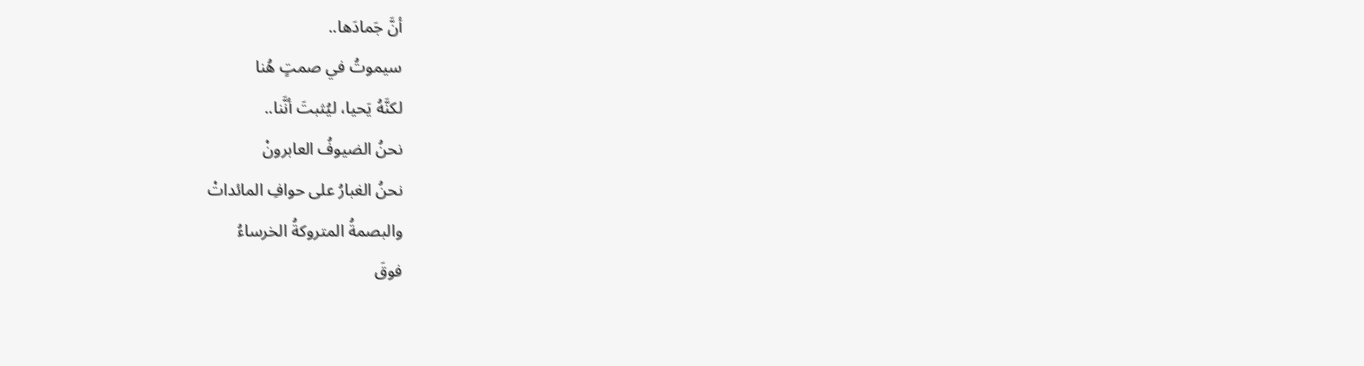أنَّ جَمادَها..
سيموتُ في صمتٍ هُنا
لكنَّهُ يَحيا، ليُثبتَ أنَّنا..
نحنُ الضيوفُ العابرونْ
نحنُ الغبارُ على حوافِ المائداتْ
والبصمةُ المتروكةُ الخرساءُ
فوقَ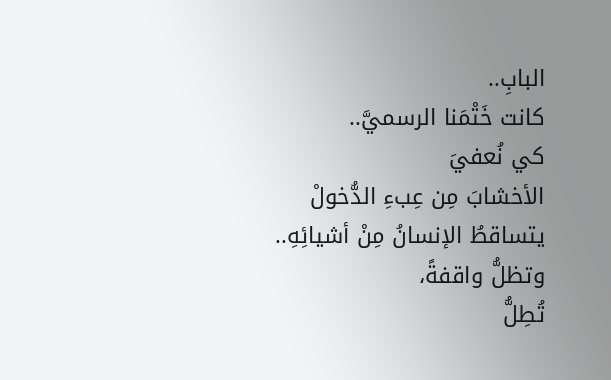البابِ..
كانت خَتْمَنا الرسميَّ..
كي نُعفيَ
الأخشابَ مِن عِبءِ الدُّخولْ
يتساقطُ الإنسانُ مِنْ أشيائِهِ..
وتظلُّ واقفةً،
تُطِلُّ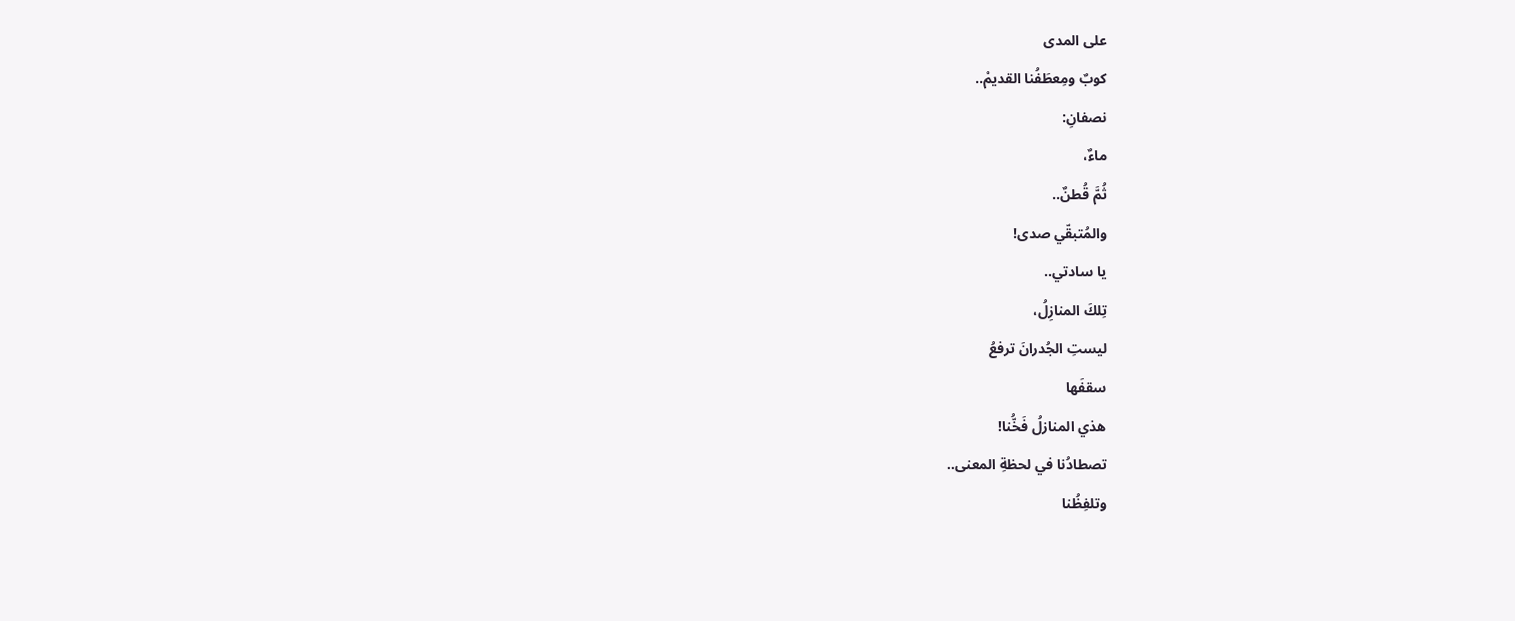على المدى
كوبٌ ومِعطَفُنا القديمْ..
نصفانِ:
ماءٌ،
ثُمَّ قُطنٌ..
والمُتبقّي صدى!
يا سادتي..
تِلكَ المنازِلُ،
ليستِ الجُدرانَ ترفعُ
سقفَها
هذي المنازلُ فَخُّنا!
تصطادُنا في لحظةِ المعنى..
وتلفِظُنا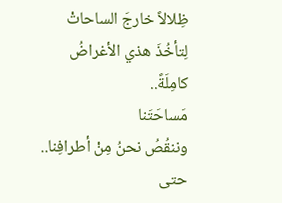ظِلالاً خارجَ الساحاتْ
لِتأخُذَ هذي الأغراضُ
كامِلَةً..
مَساحَتَنا
وننقُصُ نحنُ مِنْ أطرافِنا..
حتى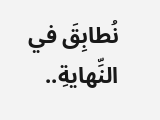نُطابِقَ في النِّهايةِ..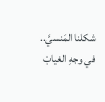شكلنا المَنسيَّ..
في وجهِ الغيابْ